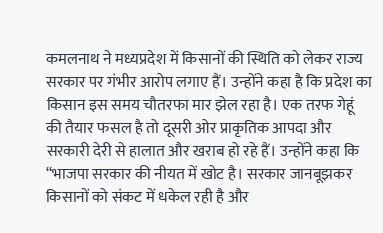कमलनाथ ने मध्यप्रदेश में किसानों की स्थिति को लेकर राज्य सरकार पर गंभीर आरोप लगाए हैं। उन्होंने कहा है कि प्रदेश का किसान इस समय चौतरफा मार झेल रहा है। एक तरफ गेहूं की तैयार फसल है तो दूसरी ओर प्राकृतिक आपदा और सरकारी देरी से हालात और खराब हो रहे हैं। उन्होंने कहा कि “भाजपा सरकार की नीयत में खोट है। सरकार जानबूझकर किसानों को संकट में धकेल रही है और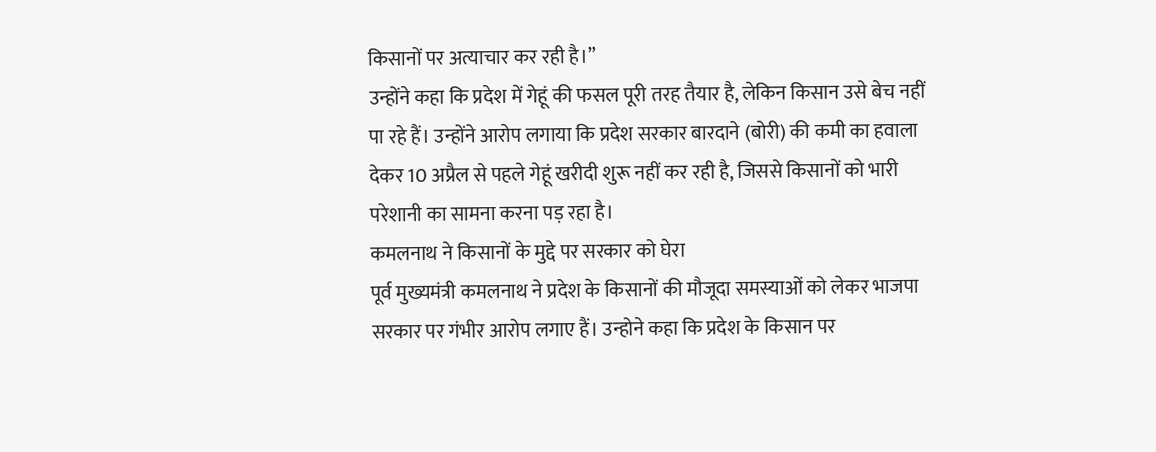किसानों पर अत्याचार कर रही है।”
उन्होंने कहा कि प्रदेश में गेहूं की फसल पूरी तरह तैयार है, लेकिन किसान उसे बेच नहीं पा रहे हैं। उन्होंने आरोप लगाया कि प्रदेश सरकार बारदाने (बोरी) की कमी का हवाला देकर 10 अप्रैल से पहले गेहूं खरीदी शुरू नहीं कर रही है, जिससे किसानों को भारी परेशानी का सामना करना पड़ रहा है।
कमलनाथ ने किसानों के मुद्दे पर सरकार को घेरा
पूर्व मुख्यमंत्री कमलनाथ ने प्रदेश के किसानों की मौजूदा समस्याओं को लेकर भाजपा सरकार पर गंभीर आरोप लगाए हैं। उन्होने कहा कि प्रदेश के किसान पर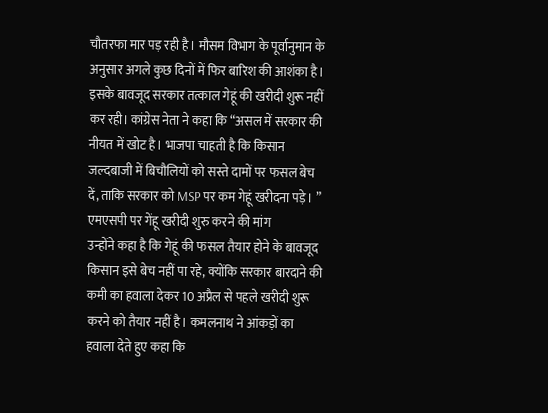चौतरफा मार पड़ रही है। मौसम विभाग के पूर्वानुमान के अनुसार अगले कुछ दिनों में फिर बारिश की आशंका है। इसके बावजूद सरकार तत्काल गेहूं की खरीदी शुरू नहीं कर रही। कांग्रेस नेता ने कहा कि “असल में सरकार की नीयत में खोट है। भाजपा चाहती है कि किसान जल्दबाजी में बिचौलियों को सस्ते दामों पर फसल बेच दें, ताकि सरकार को MSP पर कम गेहूं खरीदना पड़े। ”
एमएसपी पर गेंहू खरीदी शुरु करने की मांग
उन्होंने कहा है कि गेहूं की फसल तैयार होने के बावजूद किसान इसे बेच नहीं पा रहे, क्योंकि सरकार बारदाने की कमी का हवाला देकर 10 अप्रैल से पहले खरीदी शुरू करने को तैयार नहीं है। कमलनाथ ने आंकड़ों का हवाला देते हुए कहा कि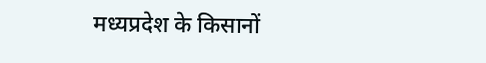मध्यप्रदेश के किसानों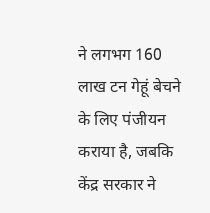ने लगभग 160 लाख टन गेहूं बेचने के लिए पंजीयन कराया है, जबकि केंद्र सरकार ने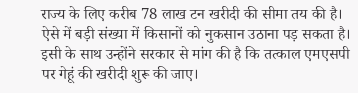राज्य के लिए करीब 78 लाख टन खरीदी की सीमा तय की है। ऐसे में बड़ी संख्या में किसानों को नुकसान उठाना पड़ सकता है। इसी के साथ उन्होंने सरकार से मांग की है कि तत्काल एमएसपी पर गेहूं की खरीदी शुरू की जाए।